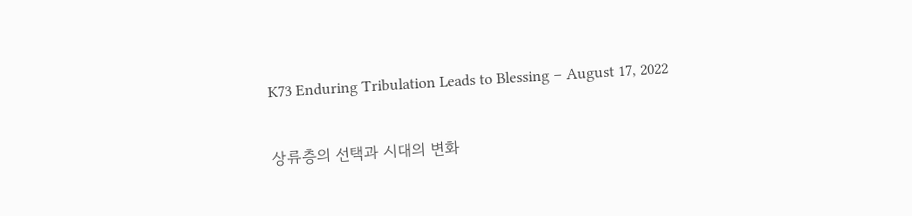K73 Enduring Tribulation Leads to Blessing – August 17, 2022

상류층의 선택과 시대의 변화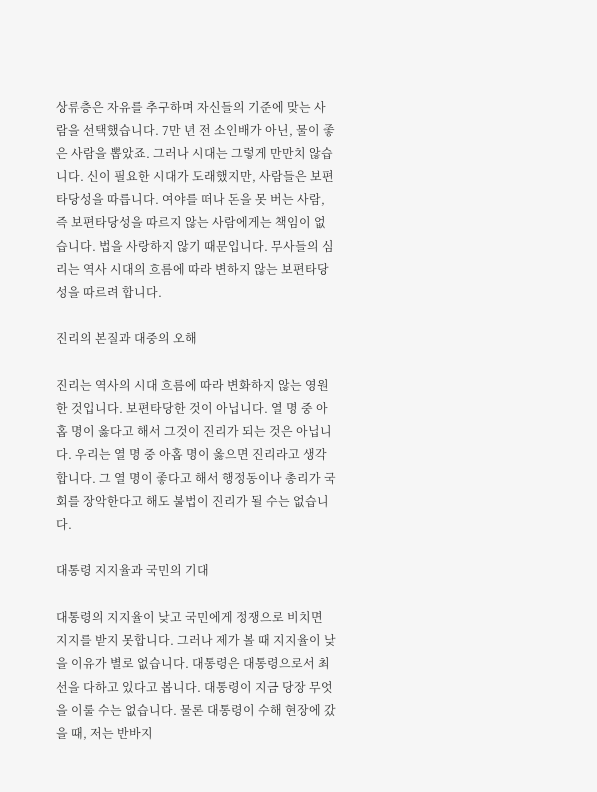상류층은 자유를 추구하며 자신들의 기준에 맞는 사람을 선택했습니다. 7만 년 전 소인배가 아닌, 물이 좋은 사람을 뽑았죠. 그러나 시대는 그렇게 만만치 않습니다. 신이 필요한 시대가 도래했지만, 사람들은 보편타당성을 따릅니다. 여야를 떠나 돈을 못 버는 사람, 즉 보편타당성을 따르지 않는 사람에게는 책임이 없습니다. 법을 사랑하지 않기 때문입니다. 무사들의 심리는 역사 시대의 흐름에 따라 변하지 않는 보편타당성을 따르려 합니다.

진리의 본질과 대중의 오해

진리는 역사의 시대 흐름에 따라 변화하지 않는 영원한 것입니다. 보편타당한 것이 아닙니다. 열 명 중 아홉 명이 옳다고 해서 그것이 진리가 되는 것은 아닙니다. 우리는 열 명 중 아홉 명이 옳으면 진리라고 생각합니다. 그 열 명이 좋다고 해서 행정동이나 총리가 국회를 장악한다고 해도 불법이 진리가 될 수는 없습니다.

대통령 지지율과 국민의 기대

대통령의 지지율이 낮고 국민에게 정쟁으로 비치면 지지를 받지 못합니다. 그러나 제가 볼 때 지지율이 낮을 이유가 별로 없습니다. 대통령은 대통령으로서 최선을 다하고 있다고 봅니다. 대통령이 지금 당장 무엇을 이룰 수는 없습니다. 물론 대통령이 수해 현장에 갔을 때, 저는 반바지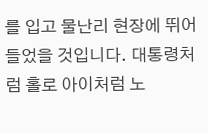를 입고 물난리 현장에 뛰어들었을 것입니다. 대통령처럼 홀로 아이처럼 노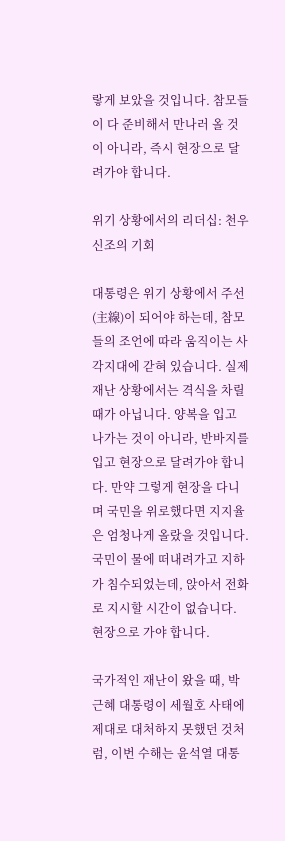랗게 보았을 것입니다. 참모들이 다 준비해서 만나러 올 것이 아니라, 즉시 현장으로 달려가야 합니다.

위기 상황에서의 리더십: 천우신조의 기회

대통령은 위기 상황에서 주선(主線)이 되어야 하는데, 참모들의 조언에 따라 움직이는 사각지대에 갇혀 있습니다. 실제 재난 상황에서는 격식을 차릴 때가 아닙니다. 양복을 입고 나가는 것이 아니라, 반바지를 입고 현장으로 달려가야 합니다. 만약 그렇게 현장을 다니며 국민을 위로했다면 지지율은 엄청나게 올랐을 것입니다. 국민이 물에 떠내려가고 지하가 침수되었는데, 앉아서 전화로 지시할 시간이 없습니다. 현장으로 가야 합니다.

국가적인 재난이 왔을 때, 박근혜 대통령이 세월호 사태에 제대로 대처하지 못했던 것처럼, 이번 수해는 윤석열 대통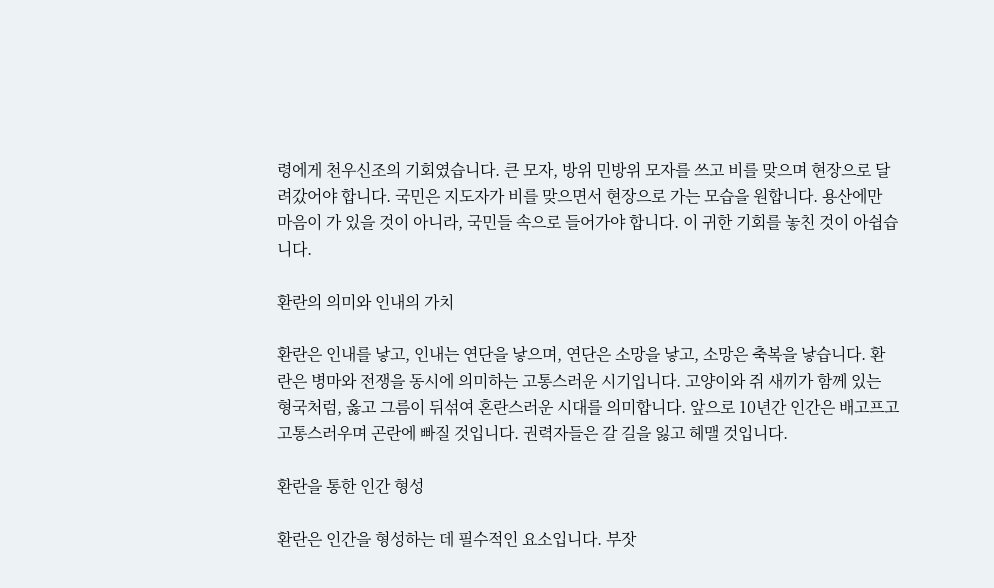령에게 천우신조의 기회였습니다. 큰 모자, 방위 민방위 모자를 쓰고 비를 맞으며 현장으로 달려갔어야 합니다. 국민은 지도자가 비를 맞으면서 현장으로 가는 모습을 원합니다. 용산에만 마음이 가 있을 것이 아니라, 국민들 속으로 들어가야 합니다. 이 귀한 기회를 놓친 것이 아쉽습니다.

환란의 의미와 인내의 가치

환란은 인내를 낳고, 인내는 연단을 낳으며, 연단은 소망을 낳고, 소망은 축복을 낳습니다. 환란은 병마와 전쟁을 동시에 의미하는 고통스러운 시기입니다. 고양이와 쥐 새끼가 함께 있는 형국처럼, 옳고 그름이 뒤섞여 혼란스러운 시대를 의미합니다. 앞으로 10년간 인간은 배고프고 고통스러우며 곤란에 빠질 것입니다. 권력자들은 갈 길을 잃고 헤맬 것입니다.

환란을 통한 인간 형성

환란은 인간을 형성하는 데 필수적인 요소입니다. 부잣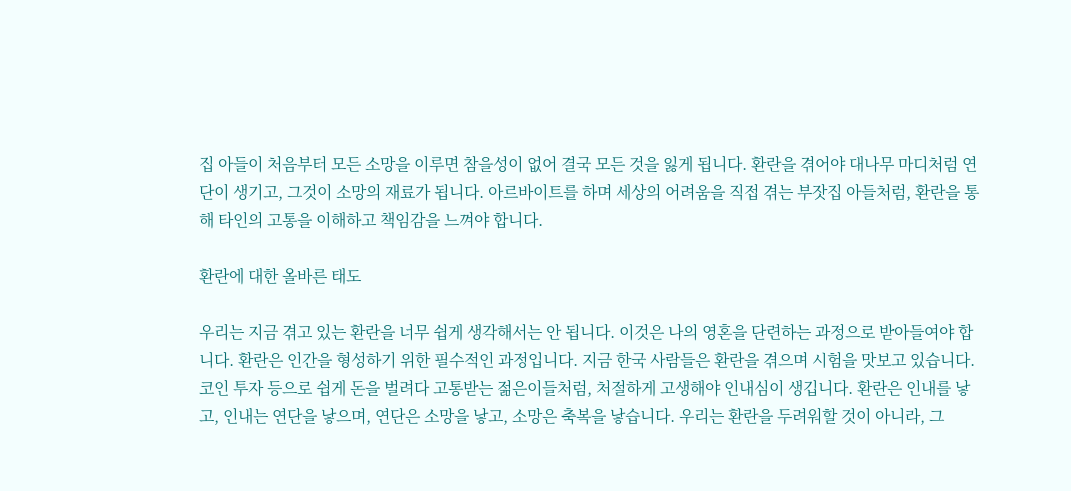집 아들이 처음부터 모든 소망을 이루면 참을성이 없어 결국 모든 것을 잃게 됩니다. 환란을 겪어야 대나무 마디처럼 연단이 생기고, 그것이 소망의 재료가 됩니다. 아르바이트를 하며 세상의 어려움을 직접 겪는 부잣집 아들처럼, 환란을 통해 타인의 고통을 이해하고 책임감을 느껴야 합니다.

환란에 대한 올바른 태도

우리는 지금 겪고 있는 환란을 너무 쉽게 생각해서는 안 됩니다. 이것은 나의 영혼을 단련하는 과정으로 받아들여야 합니다. 환란은 인간을 형성하기 위한 필수적인 과정입니다. 지금 한국 사람들은 환란을 겪으며 시험을 맛보고 있습니다. 코인 투자 등으로 쉽게 돈을 벌려다 고통받는 젊은이들처럼, 처절하게 고생해야 인내심이 생깁니다. 환란은 인내를 낳고, 인내는 연단을 낳으며, 연단은 소망을 낳고, 소망은 축복을 낳습니다. 우리는 환란을 두려워할 것이 아니라, 그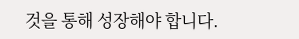것을 통해 성장해야 합니다.